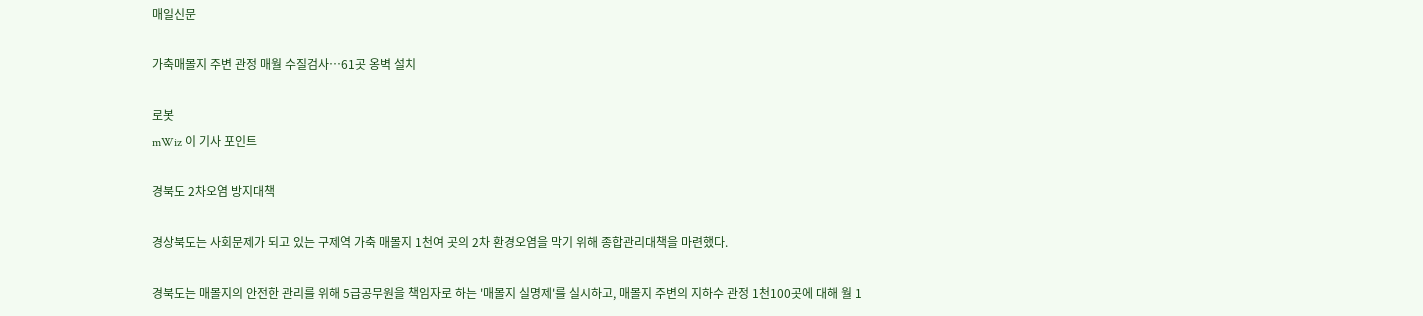매일신문

가축매몰지 주변 관정 매월 수질검사…61곳 옹벽 설치

로봇
mWiz 이 기사 포인트

경북도 2차오염 방지대책

경상북도는 사회문제가 되고 있는 구제역 가축 매몰지 1천여 곳의 2차 환경오염을 막기 위해 종합관리대책을 마련했다.

경북도는 매몰지의 안전한 관리를 위해 5급공무원을 책임자로 하는 '매몰지 실명제'를 실시하고, 매몰지 주변의 지하수 관정 1천100곳에 대해 월 1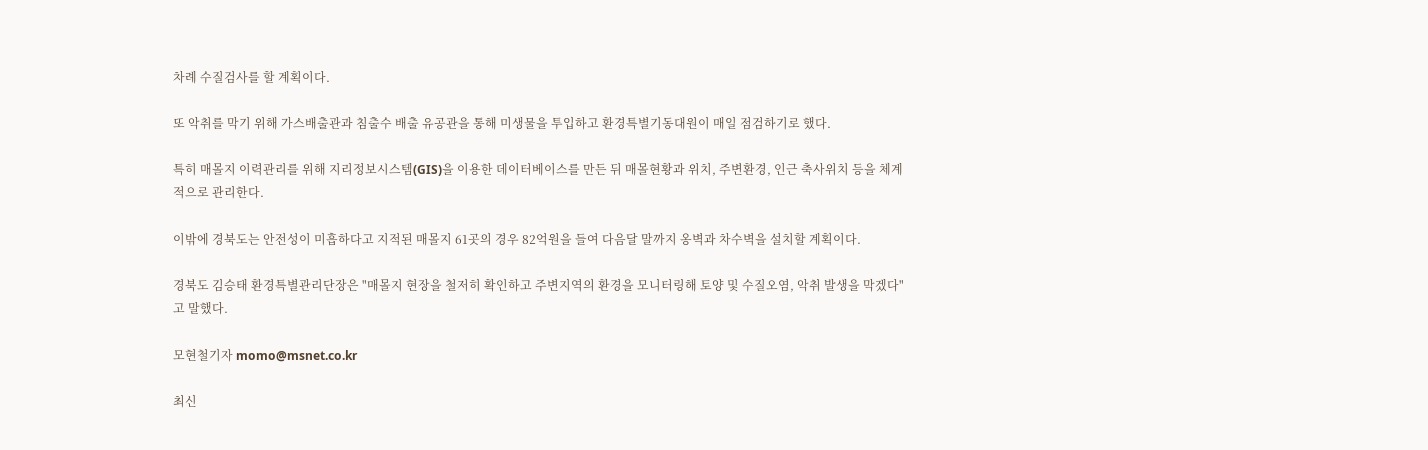차례 수질검사를 할 계획이다.

또 악취를 막기 위해 가스배출관과 침출수 배출 유공관을 통해 미생물을 투입하고 환경특별기동대원이 매일 점검하기로 했다.

특히 매몰지 이력관리를 위해 지리정보시스템(GIS)을 이용한 데이터베이스를 만든 뒤 매몰현황과 위치, 주변환경, 인근 축사위치 등을 체계적으로 관리한다.

이밖에 경북도는 안전성이 미흡하다고 지적된 매몰지 61곳의 경우 82억원을 들여 다음달 말까지 옹벽과 차수벽을 설치할 계획이다.

경북도 김승태 환경특별관리단장은 "매몰지 현장을 철저히 확인하고 주변지역의 환경을 모니터링해 토양 및 수질오염, 악취 발생을 막겠다"고 말했다.

모현철기자 momo@msnet.co.kr

최신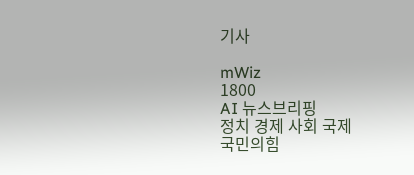기사

mWiz
1800
AI 뉴스브리핑
정치 경제 사회 국제
국민의힘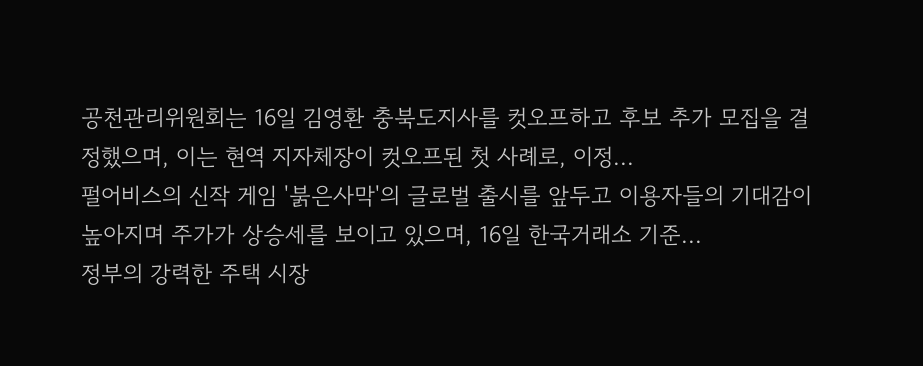공천관리위원회는 16일 김영환 충북도지사를 컷오프하고 후보 추가 모집을 결정했으며, 이는 현역 지자체장이 컷오프된 첫 사례로, 이정...
펄어비스의 신작 게임 '붉은사막'의 글로벌 출시를 앞두고 이용자들의 기대감이 높아지며 주가가 상승세를 보이고 있으며, 16일 한국거래소 기준...
정부의 강력한 주택 시장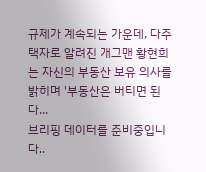규제가 계속되는 가운데, 다주택자로 알려진 개그맨 황현희는 자신의 부동산 보유 의사를 밝히며 '부동산은 버티면 된다...
브리핑 데이터를 준비중입니다..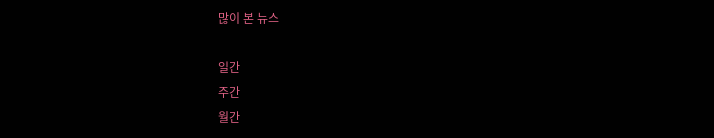많이 본 뉴스

일간
주간
월간